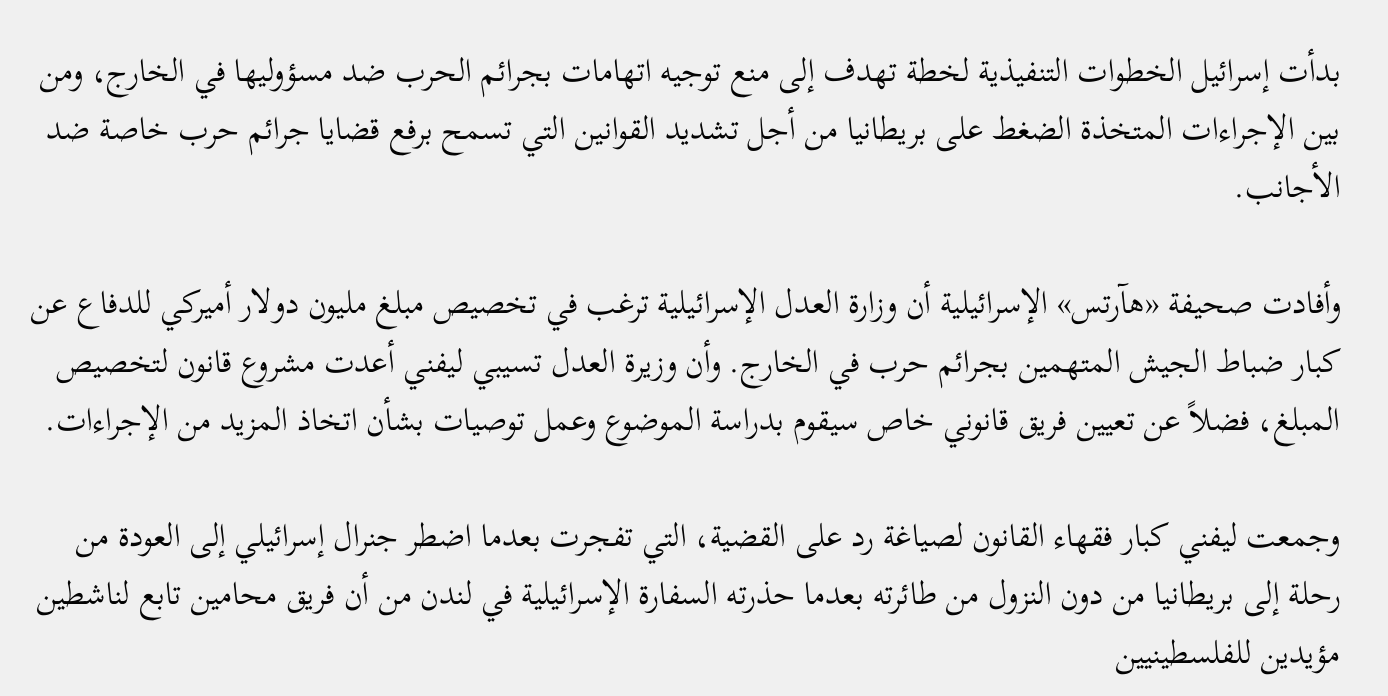بدأت إسرائيل الخطوات التنفيذية لخطة تهدف إلى منع توجيه اتهامات بجرائم الحرب ضد مسؤوليها في الخارج، ومن بين الإجراءات المتخذة الضغط على بريطانيا من أجل تشديد القوانين التي تسمح برفع قضايا جرائم حرب خاصة ضد الأجانب.

وأفادت صحيفة «هآرتس» الإسرائيلية أن وزارة العدل الإسرائيلية ترغب في تخصيص مبلغ مليون دولار أميركي للدفاع عن كبار ضباط الجيش المتهمين بجرائم حرب في الخارج. وأن وزيرة العدل تسيبي ليفني أعدت مشروع قانون لتخصيص المبلغ، فضلاً عن تعيين فريق قانوني خاص سيقوم بدراسة الموضوع وعمل توصيات بشأن اتخاذ المزيد من الإجراءات.

وجمعت ليفني كبار فقهاء القانون لصياغة رد على القضية، التي تفجرت بعدما اضطر جنرال إسرائيلي إلى العودة من رحلة إلى بريطانيا من دون النزول من طائرته بعدما حذرته السفارة الإسرائيلية في لندن من أن فريق محامين تابع لناشطين مؤيدين للفلسطينيين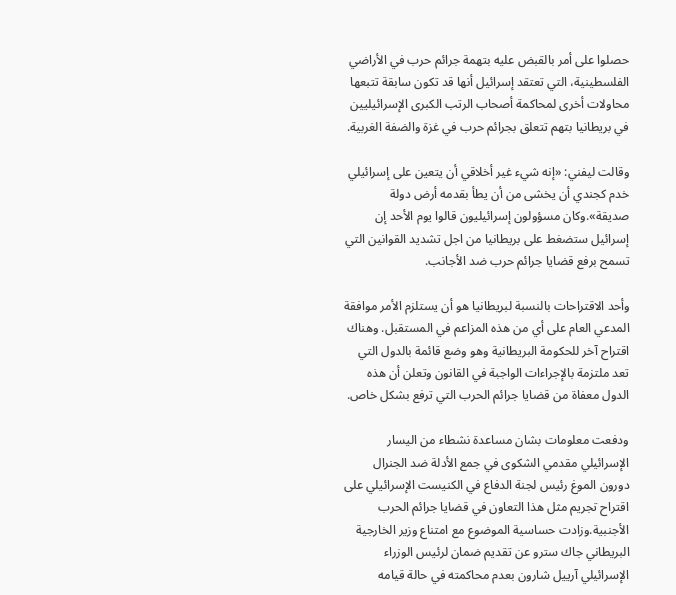حصلوا على أمر بالقبض عليه بتهمة جرائم حرب في الأراضي الفلسطينية، التي تعتقد إسرائيل أنها قد تكون سابقة تتبعها محاولات أخرى لمحاكمة أصحاب الرتب الكبرى الإسرائيليين في بريطانيا بتهم تتعلق بجرائم حرب في غزة والضفة الغربية.

وقالت ليفني: «إنه شيء غير أخلاقي أن يتعين على إسرائيلي خدم كجندي أن يخشى من أن يطأ بقدمه أرض دولة صديقة».وكان مسؤولون إسرائيليون قالوا يوم الأحد إن إسرائيل ستضغط على بريطانيا من اجل تشديد القوانين التي تسمح برفع قضايا جرائم حرب ضد الأجانب.

وأحد الاقتراحات بالنسبة لبريطانيا هو أن يستلزم الأمر موافقة المدعي العام على أي من هذه المزاعم في المستقبل. وهناك اقتراح آخر للحكومة البريطانية وهو وضع قائمة بالدول التي تعد ملتزمة بالإجراءات الواجبة في القانون وتعلن أن هذه الدول معفاة من قضايا جرائم الحرب التي ترفع بشكل خاص.

ودفعت معلومات بشان مساعدة نشطاء من اليسار الإسرائيلي مقدمي الشكوى في جمع الأدلة ضد الجنرال دورون الموغ رئيس لجنة الدفاع في الكنيست الإسرائيلي على اقتراح تجريم مثل هذا التعاون في قضايا جرائم الحرب الأجنبية.وزادت حساسية الموضوع مع امتناع وزير الخارجية البريطاني جاك سترو عن تقديم ضمان لرئيس الوزراء الإسرائيلي آرييل شارون بعدم محاكمته في حالة قيامه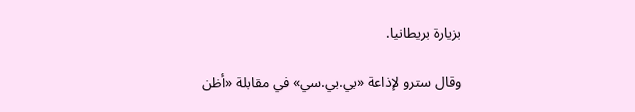بزيارة بريطانيا.

وقال سترو لإذاعة «بي.بي.سي» في مقابلة «أظن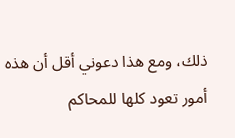ذلك، ومع هذا دعوني أقل أن هذه أمور تعود كلها للمحاكم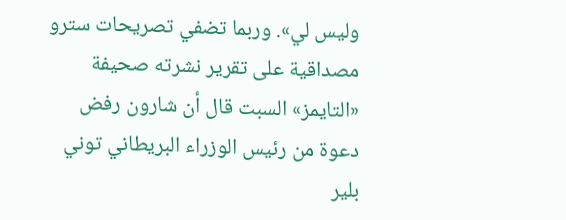وليس لي». وربما تضفي تصريحات سترو مصداقية على تقرير نشرته صحيفة «التايمز» السبت قال أن شارون رفض دعوة من رئيس الوزراء البريطاني توني بلير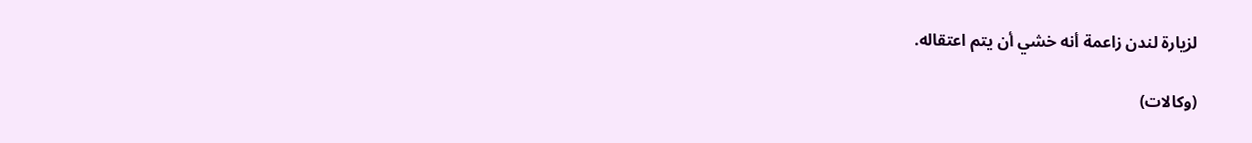لزيارة لندن زاعمة أنه خشي أن يتم اعتقاله.

(وكالات)